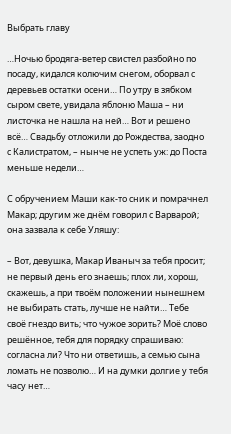Выбрать главу

…Ночью бродяга-ветер свистел разбойно по посаду, кидался колючим снегом, оборвал с деревьев остатки осени… По утру в зябком сыром свете, увидала яблоню Маша – ни листочка не нашла на ней… Вот и решено всё… Свадьбу отложили до Рождества, заодно с Калистратом, – нынче не успеть уж: до Поста меньше недели…

С обручением Маши как-то сник и помрачнел Макар; другим же днём говорил с Варварой; она зазвала к себе Уляшу:

– Вот, девушка, Макар Иваныч за тебя просит; не первый день его знаешь; плох ли, хорош, скажешь, а при твоём положении нынешнем не выбирать стать, лучше не найти… Тебе своё гнездо вить; что чужое зорить? Моё слово решённое, тебя для порядку спрашиваю: согласна ли? Что ни ответишь, а семью сына ломать не позволю… И на думки долгие у тебя часу нет…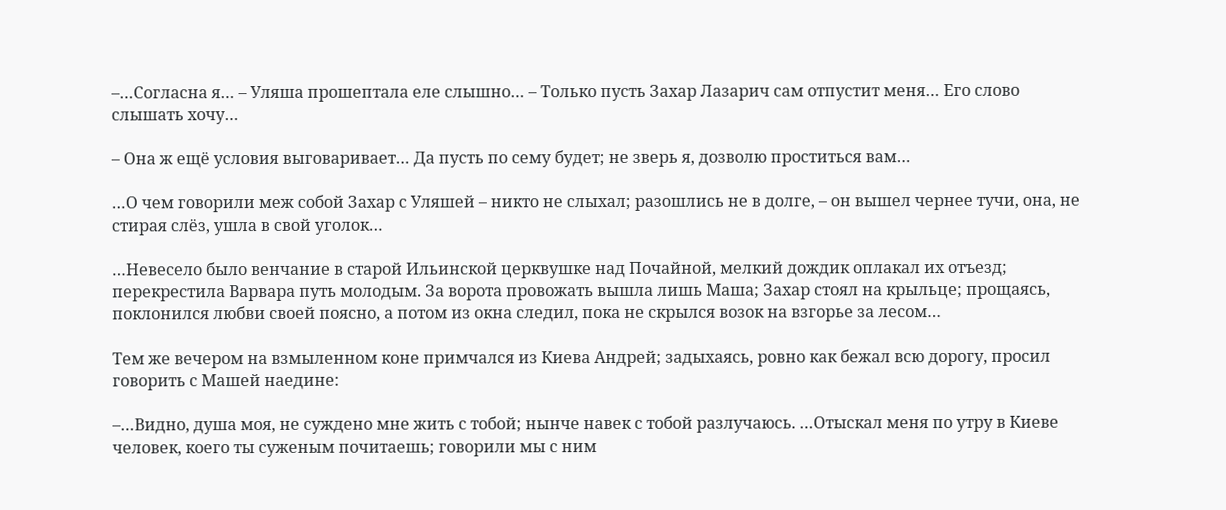–…Согласна я… – Уляша прошептала еле слышно… – Только пусть Захар Лазарич сам отпустит меня… Его слово слышать хочу…

– Она ж ещё условия выговаривает… Да пусть по сему будет; не зверь я, дозволю проститься вам…

…О чем говорили меж собой Захар с Уляшей – никто не слыхал; разошлись не в долге, – он вышел чернее тучи, она, не стирая слёз, ушла в свой уголок…

…Невесело было венчание в старой Ильинской церквушке над Почайной, мелкий дождик оплакал их отъезд; перекрестила Варвара путь молодым. За ворота провожать вышла лишь Маша; Захар стоял на крыльце; прощаясь, поклонился любви своей поясно, а потом из окна следил, пока не скрылся возок на взгорье за лесом…

Тем же вечером на взмыленном коне примчался из Киева Андрей; задыхаясь, ровно как бежал всю дорогу, просил говорить с Машей наедине:

–…Видно, душа моя, не суждено мне жить с тобой; нынче навек с тобой разлучаюсь. …Отыскал меня по утру в Киеве человек, коего ты суженым почитаешь; говорили мы с ним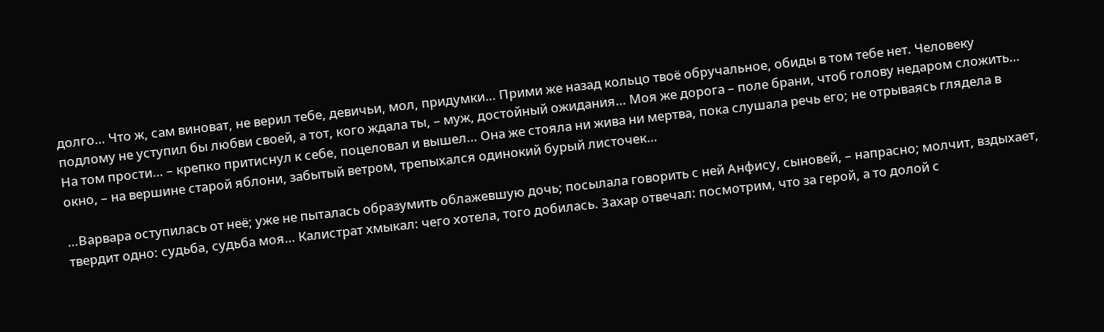долго… Что ж, сам виноват, не верил тебе, девичьи, мол, придумки… Прими же назад кольцо твоё обручальное, обиды в том тебе нет. Человеку подлому не уступил бы любви своей, а тот, кого ждала ты, – муж, достойный ожидания… Моя же дорога – поле брани, чтоб голову недаром сложить… На том прости… – крепко притиснул к себе, поцеловал и вышел… Она же стояла ни жива ни мертва, пока слушала речь его; не отрываясь глядела в окно, – на вершине старой яблони, забытый ветром, трепыхался одинокий бурый листочек…

…Варвара оступилась от неё; уже не пыталась образумить облажевшую дочь; посылала говорить с ней Анфису, сыновей, – напрасно; молчит, вздыхает, твердит одно: судьба, судьба моя… Калистрат хмыкал: чего хотела, того добилась. Захар отвечал: посмотрим, что за герой, а то долой с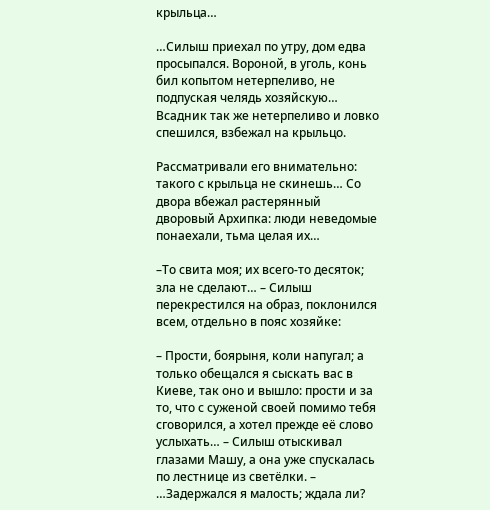крыльца…

…Силыш приехал по утру, дом едва просыпался. Вороной, в уголь, конь бил копытом нетерпеливо, не подпуская челядь хозяйскую… Всадник так же нетерпеливо и ловко спешился, взбежал на крыльцо.

Рассматривали его внимательно: такого с крыльца не скинешь… Со двора вбежал растерянный дворовый Архипка: люди неведомые понаехали, тьма целая их…

–То свита моя; их всего-то десяток; зла не сделают… – Силыш перекрестился на образ, поклонился всем, отдельно в пояс хозяйке:

– Прости, боярыня, коли напугал; а только обещался я сыскать вас в Киеве, так оно и вышло: прости и за то, что с суженой своей помимо тебя сговорился, а хотел прежде её слово услыхать… – Силыш отыскивал глазами Машу, а она уже спускалась по лестнице из светёлки. – …Задержался я малость; ждала ли?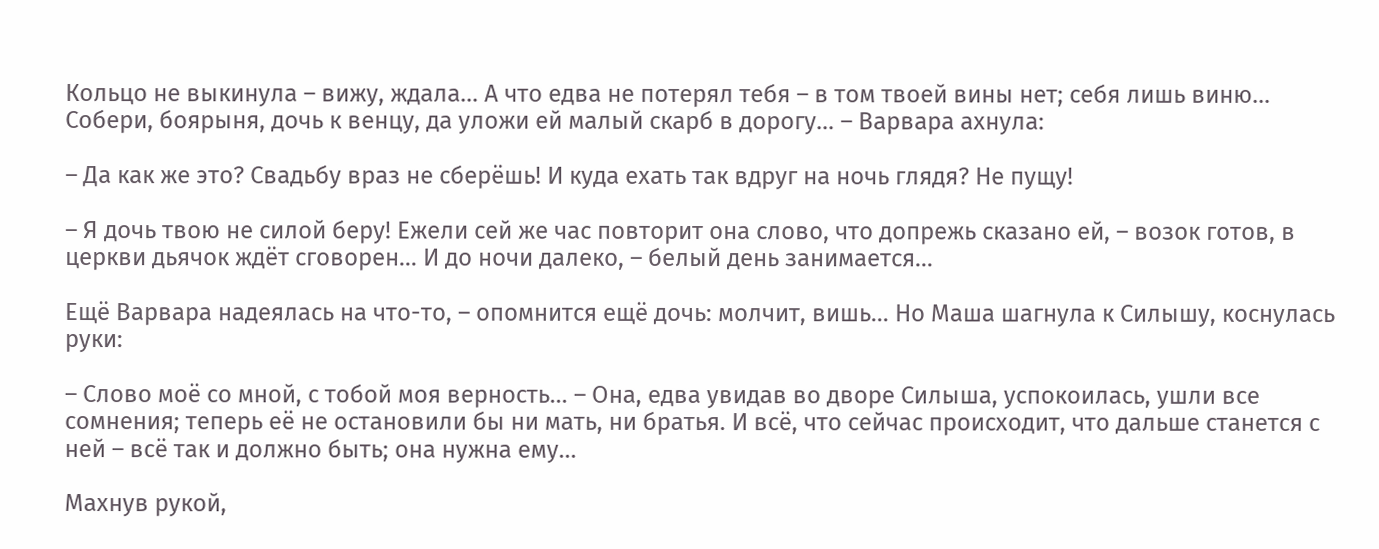Кольцо не выкинула – вижу, ждала… А что едва не потерял тебя – в том твоей вины нет; себя лишь виню… Собери, боярыня, дочь к венцу, да уложи ей малый скарб в дорогу… – Варвара ахнула:

– Да как же это? Свадьбу враз не сберёшь! И куда ехать так вдруг на ночь глядя? Не пущу!

– Я дочь твою не силой беру! Ежели сей же час повторит она слово, что допрежь сказано ей, – возок готов, в церкви дьячок ждёт сговорен… И до ночи далеко, – белый день занимается…

Ещё Варвара надеялась на что-то, – опомнится ещё дочь: молчит, вишь… Но Маша шагнула к Силышу, коснулась руки:

– Слово моё со мной, с тобой моя верность… – Она, едва увидав во дворе Силыша, успокоилась, ушли все сомнения; теперь её не остановили бы ни мать, ни братья. И всё, что сейчас происходит, что дальше станется с ней – всё так и должно быть; она нужна ему…

Махнув рукой,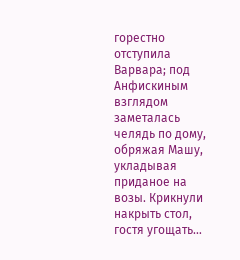горестно отступила Варвара; под Анфискиным взглядом заметалась челядь по дому, обряжая Машу, укладывая приданое на возы. Крикнули накрыть стол, гостя угощать…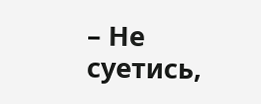– Не суетись,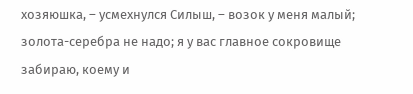хозяюшка, – усмехнулся Силыш, – возок у меня малый; золота-серебра не надо; я у вас главное сокровище забираю, коему и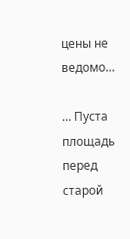цены не ведомо…

… Пуста площадь перед старой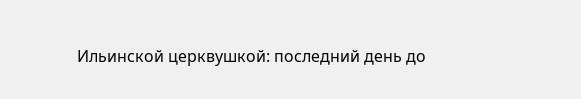Ильинской церквушкой: последний день до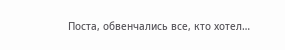Поста, обвенчались все, кто хотел…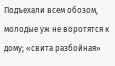Подъехали всем обозом, молодые уж не воротятся к дому; «свита разбойная»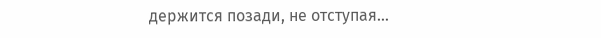держится позади, не отступая…